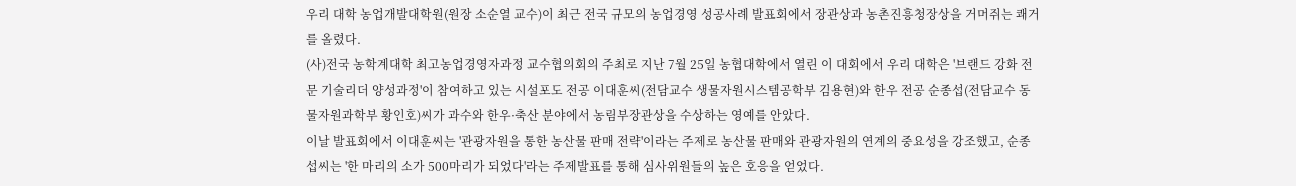우리 대학 농업개발대학원(원장 소순열 교수)이 최근 전국 규모의 농업경영 성공사례 발표회에서 장관상과 농촌진흥청장상을 거머쥐는 쾌거를 올렸다.
(사)전국 농학계대학 최고농업경영자과정 교수협의회의 주최로 지난 7월 25일 농협대학에서 열린 이 대회에서 우리 대학은 '브랜드 강화 전문 기술리더 양성과정'이 참여하고 있는 시설포도 전공 이대훈씨(전담교수 생물자원시스템공학부 김용현)와 한우 전공 순종섭(전담교수 동물자원과학부 황인호)씨가 과수와 한우·축산 분야에서 농림부장관상을 수상하는 영예를 안았다.
이날 발표회에서 이대훈씨는 '관광자원을 통한 농산물 판매 전략'이라는 주제로 농산물 판매와 관광자원의 연계의 중요성을 강조했고, 순종섭씨는 '한 마리의 소가 500마리가 되었다'라는 주제발표를 통해 심사위원들의 높은 호응을 얻었다.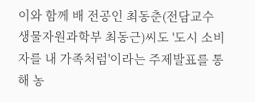이와 함께 배 전공인 최동춘(전담교수 생물자원과학부 최동근)씨도 '도시 소비자를 내 가족처럼'이라는 주제발표를 통해 농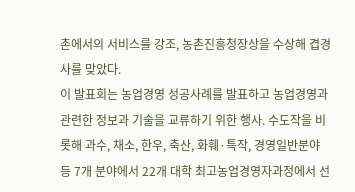촌에서의 서비스를 강조, 농촌진흥청장상을 수상해 겹경사를 맞았다.
이 발표회는 농업경영 성공사례를 발표하고 농업경영과 관련한 정보과 기술을 교류하기 위한 행사. 수도작을 비롯해 과수, 채소, 한우, 축산, 화훼·특작, 경영일반분야 등 7개 분야에서 22개 대학 최고농업경영자과정에서 선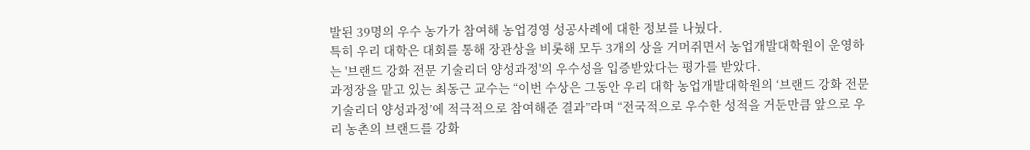발된 39명의 우수 농가가 참여해 농업경영 성공사례에 대한 정보를 나눴다.
특히 우리 대학은 대회를 통해 장관상을 비롯해 모두 3개의 상을 거머쥐면서 농업개발대학원이 운영하는 '브랜드 강화 전문 기술리더 양성과정'의 우수성을 입증받았다는 평가를 받았다.
과정장을 맡고 있는 최동근 교수는 “이번 수상은 그동안 우리 대학 농업개발대학원의 ‘브랜드 강화 전문 기술리더 양성과정’에 적극적으로 참여해준 결과”라며 “전국적으로 우수한 성적을 거둔만큼 앞으로 우리 농촌의 브랜드를 강화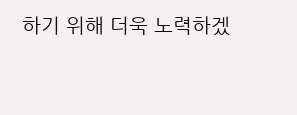하기 위해 더욱 노력하겠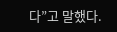다”고 말했다.